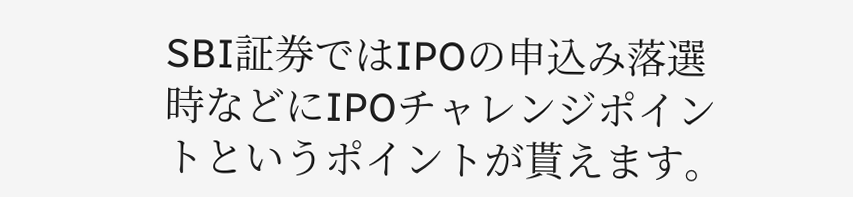SBI証券ではIPOの申込み落選時などにIPOチャレンジポイントというポイントが貰えます。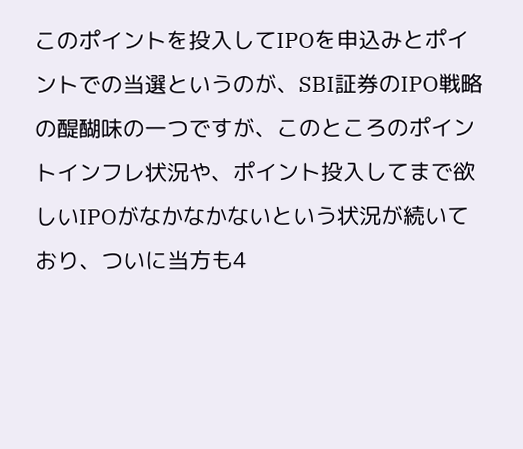このポイントを投入してIPOを申込みとポイントでの当選というのが、SBI証券のIPO戦略の醍醐味の一つですが、このところのポイントインフレ状況や、ポイント投入してまで欲しいIPOがなかなかないという状況が続いており、ついに当方も4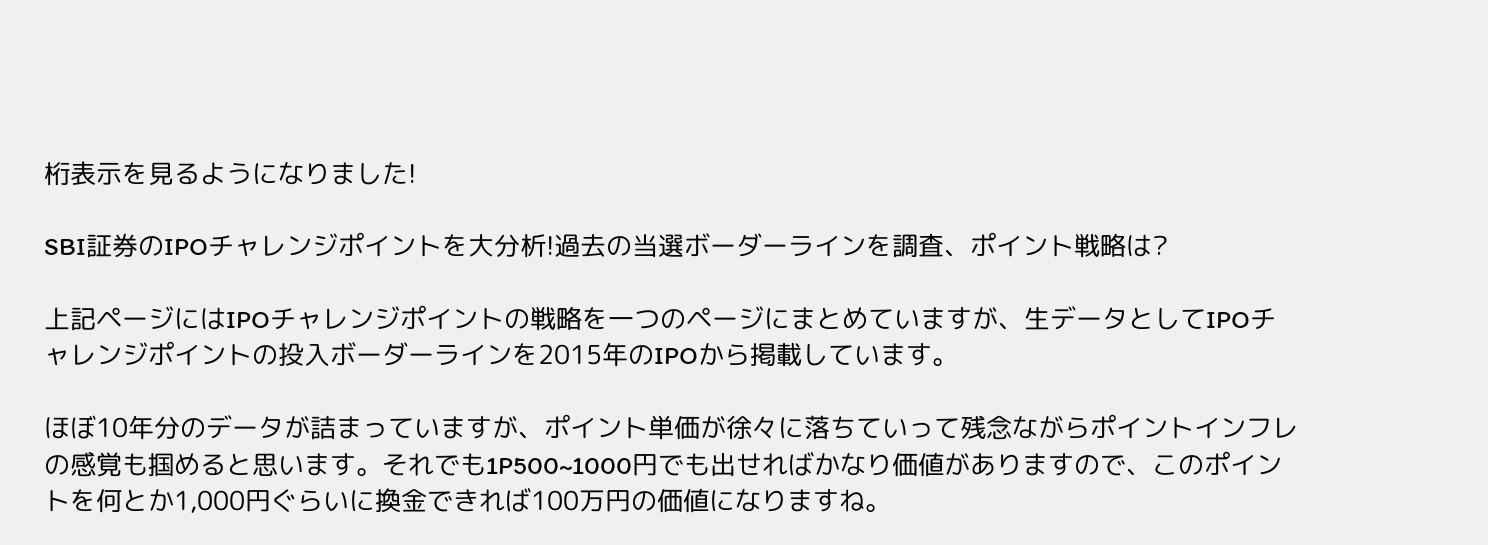桁表示を見るようになりました!

SBI証券のIPOチャレンジポイントを大分析!過去の当選ボーダーラインを調査、ポイント戦略は?

上記ページにはIPOチャレンジポイントの戦略を一つのページにまとめていますが、生データとしてIPOチャレンジポイントの投入ボーダーラインを2015年のIPOから掲載しています。

ほぼ10年分のデータが詰まっていますが、ポイント単価が徐々に落ちていって残念ながらポイントインフレの感覚も掴めると思います。それでも1P500~1000円でも出せればかなり価値がありますので、このポイントを何とか1,000円ぐらいに換金できれば100万円の価値になりますね。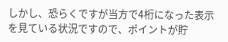しかし、恐らくですが当方で4桁になった表示を見ている状況ですので、ポイントが貯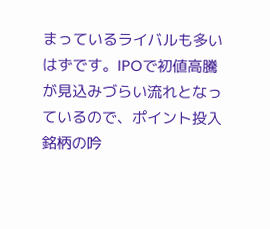まっているライバルも多いはずです。IPOで初値高騰が見込みづらい流れとなっているので、ポイント投入銘柄の吟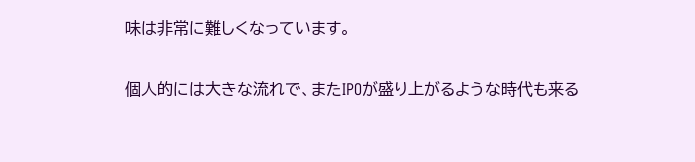味は非常に難しくなっています。

個人的には大きな流れで、またIPOが盛り上がるような時代も来る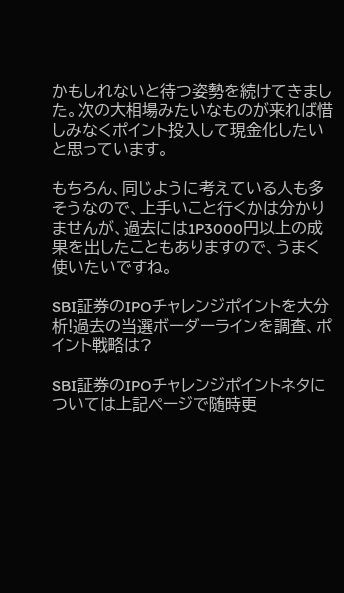かもしれないと待つ姿勢を続けてきました。次の大相場みたいなものが来れば惜しみなくポイント投入して現金化したいと思っています。

もちろん、同じように考えている人も多そうなので、上手いこと行くかは分かりませんが、過去には1P3000円以上の成果を出したこともありますので、うまく使いたいですね。

SBI証券のIPOチャレンジポイントを大分析!過去の当選ボーダーラインを調査、ポイント戦略は?

SBI証券のIPOチャレンジポイントネタについては上記ページで随時更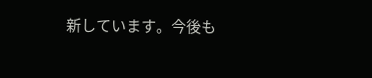新しています。今後も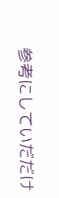参考にしていだだけ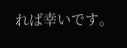れば幸いです。